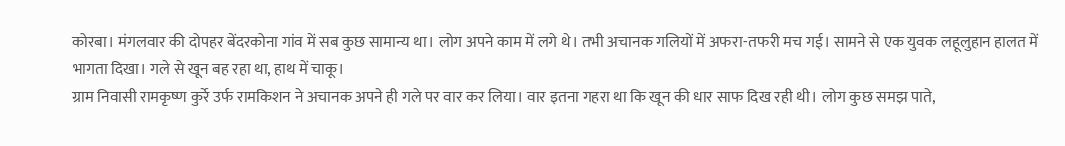कोरबा। मंगलवार की दोपहर बेंदरकोना गांव में सब कुछ सामान्य था। लोग अपने काम में लगे थे। तभी अचानक गलियों में अफरा-तफरी मच गई। सामने से एक युवक लहूलुहान हालत में भागता दिखा। गले से खून बह रहा था, हाथ में चाकू।
ग्राम निवासी रामकृष्ण कुर्रे उर्फ रामकिशन ने अचानक अपने ही गले पर वार कर लिया। वार इतना गहरा था कि खून की धार साफ दिख रही थी। लोग कुछ समझ पाते,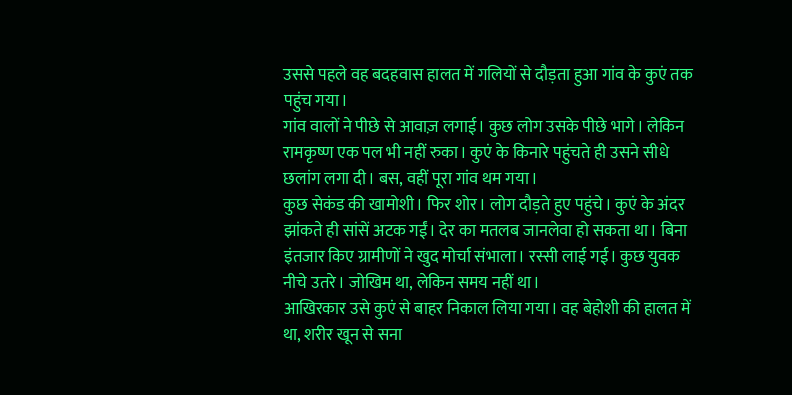उससे पहले वह बदहवास हालत में गलियों से दौड़ता हुआ गांव के कुएं तक पहुंच गया।
गांव वालों ने पीछे से आवाज़ लगाई। कुछ लोग उसके पीछे भागे। लेकिन रामकृष्ण एक पल भी नहीं रुका। कुएं के किनारे पहुंचते ही उसने सीधे छलांग लगा दी। बस, वहीं पूरा गांव थम गया।
कुछ सेकंड की खामोशी। फिर शोर। लोग दौड़ते हुए पहुंचे। कुएं के अंदर झांकते ही सांसें अटक गईं। देर का मतलब जानलेवा हो सकता था। बिना इंतजार किए ग्रामीणों ने खुद मोर्चा संभाला। रस्सी लाई गई। कुछ युवक नीचे उतरे। जोखिम था, लेकिन समय नहीं था।
आखिरकार उसे कुएं से बाहर निकाल लिया गया। वह बेहोशी की हालत में था, शरीर खून से सना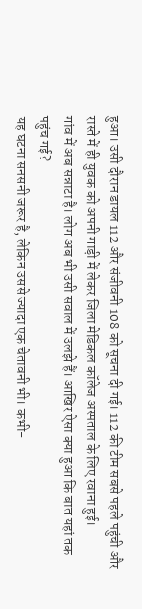हुआ। उसी दौरान डायल 112 और संजीवनी 108 को सूचना दी गई। 112 की टीम सबसे पहले पहुंची और रास्ते में ही युवक को अपनी गाड़ी में लेकर जिला मेडिकल कॉलेज अस्पताल के लिए रवाना हुई।
गांव में अब सन्नाटा है। लोग अब भी उसी सवाल में उलझे हैं। आखिर ऐसा क्या हुआ कि बात यहां तक पहुंच गई?
यह घटना सनसनी जरूर है, लेकिन उससे ज्यादा एक चेतावनी भी। कभी-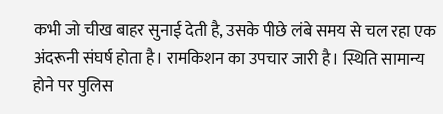कभी जो चीख बाहर सुनाई देती है, उसके पीछे लंबे समय से चल रहा एक अंदरूनी संघर्ष होता है। रामकिशन का उपचार जारी है। स्थिति सामान्य होने पर पुलिस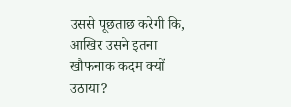उससे पूछताछ करेगी कि, आखिर उसने इतना खौफनाक कदम क्यों उठाया?